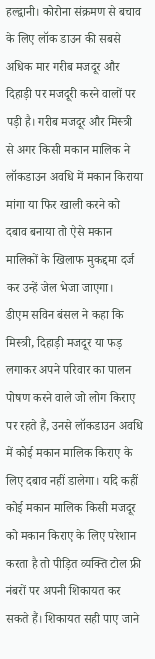हल्द्वानी। कोरोना संक्रमण से बचाव के लिए लॉक डाउन की सबसे अधिक मार गरीब मजदूर और दिहाड़ी पर मजदूरी करने वालों पर पड़ी है। गरीब मजदूर और मिस्त्री से अगर किसी मकान मालिक ने लॉकडाउन अवधि में मकान किराया मांगा या फिर खाली करने को दबाव बनाया तो ऐसे मकान मालिकों के खिलाफ मुकद्दमा दर्ज कर उन्हें जेल भेजा जाएगा।
डीएम सविन बंसल ने कहा कि मिस्त्री, दिहाड़ी मजदूर या फड़ लगाकर अपने परिवार का पालन पोषण करने वाले जो लोग किराए पर रहते हैं, उनसे लॉकडाउन अवधि में कोई मकान मालिक किराए के लिए दबाव नहीं डालेगा। यदि कहीं कोई मकान मालिक किसी मजदूर को मकान किराए के लिए परेशान करता है तो पीड़ित व्यक्ति टोल फ्री नंबरों पर अपनी शिकायत कर सकते हैं। शिकायत सही पाए जाने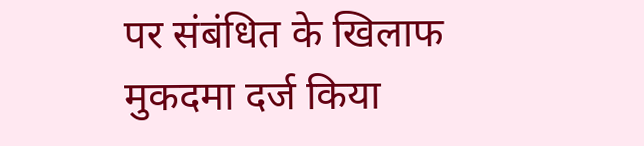पर संबंधित के खिलाफ मुकदमा दर्ज किया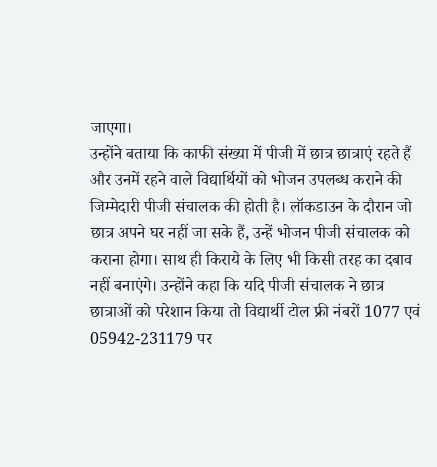जाएगा।
उन्होंने बताया कि काफी संख्या में पीजी में छात्र छात्राएं रहते हैं और उनमें रहने वाले विद्यार्थियों को भोजन उपलब्ध कराने की जिम्मेदारी पीजी संचालक की होती है। लॉकडाउन के दौरान जो छात्र अपने घर नहीं जा सके हैं, उन्हें भोजन पीजी संचालक को कराना होगा। साथ ही किराये के लिए भी किसी तरह का दबाव नहीं बनाएंगे। उन्होंने कहा कि यदि पीजी संचालक ने छात्र छात्राओं को परेशान किया तो विद्यार्थी टोल फ्री नंबरों 1077 एवं 05942-231179 पर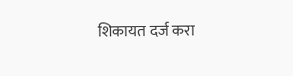शिकायत दर्ज करा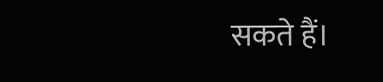सकते हैं।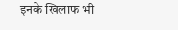इनके खिलाफ भी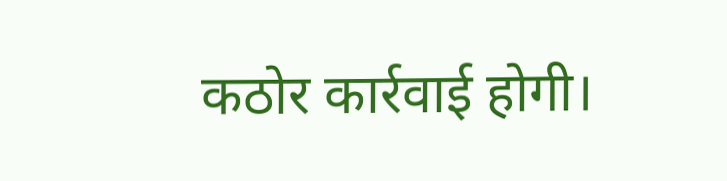कठोर कार्रवाई होगी।